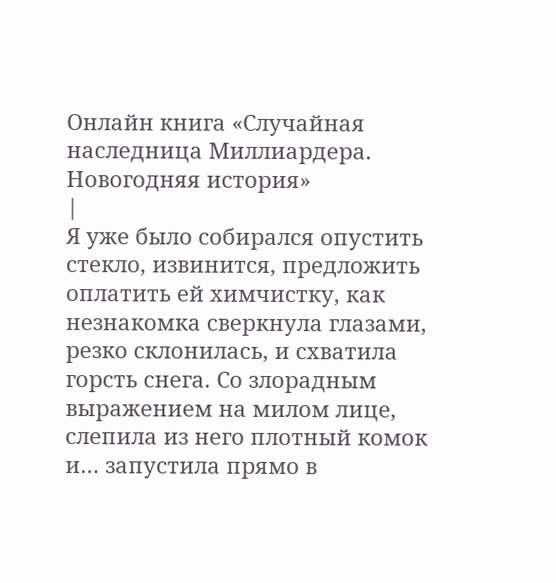Онлайн книга «Случайная наследница Миллиардера. Новогодняя история»
|
Я уже было собирался опустить стекло, извинится, предложить оплатить ей химчистку, как незнакомка сверкнула глазами, резко склонилась, и схватила горсть снега. Со злорадным выражением на милом лице, слепила из него плотный комок и… запустила прямо в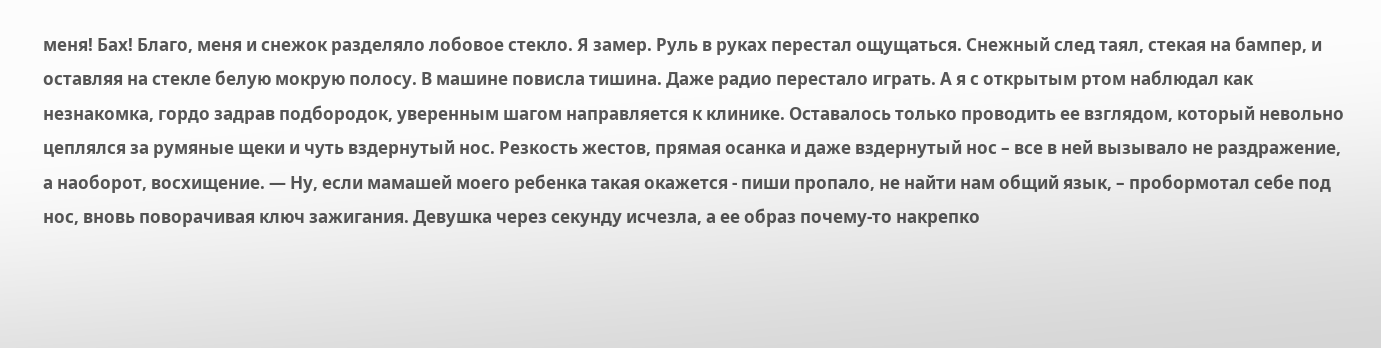меня! Бах! Благо, меня и снежок разделяло лобовое стекло. Я замер. Руль в руках перестал ощущаться. Снежный след таял, стекая на бампер, и оставляя на стекле белую мокрую полосу. В машине повисла тишина. Даже радио перестало играть. А я с открытым ртом наблюдал как незнакомка, гордо задрав подбородок, уверенным шагом направляется к клинике. Оставалось только проводить ее взглядом, который невольно цеплялся за румяные щеки и чуть вздернутый нос. Резкость жестов, прямая осанка и даже вздернутый нос – все в ней вызывало не раздражение, а наоборот, восхищение. — Ну, если мамашей моего ребенка такая окажется - пиши пропало, не найти нам общий язык, – пробормотал себе под нос, вновь поворачивая ключ зажигания. Девушка через секунду исчезла, а ее образ почему-то накрепко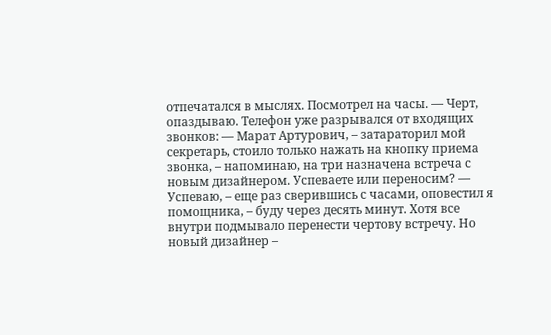отпечатался в мыслях. Посмотрел на часы. — Черт, опаздываю. Телефон уже разрывался от входящих звонков: — Марат Артурович, – затараторил мой секретарь, стоило только нажать на кнопку приема звонка, – напоминаю, на три назначена встреча с новым дизайнером. Успеваете или переносим? — Успеваю, – еще раз сверившись с часами, оповестил я помощника, – буду через десять минут. Хотя все внутри подмывало перенести чертову встречу. Но новый дизайнер –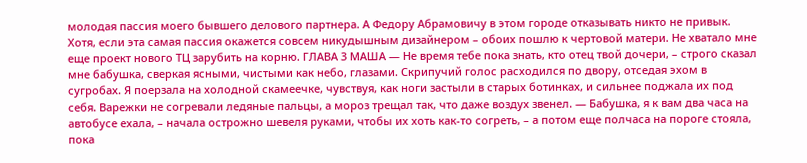молодая пассия моего бывшего делового партнера. А Федору Абрамовичу в этом городе отказывать никто не привык. Хотя, если эта самая пассия окажется совсем никудышным дизайнером – обоих пошлю к чертовой матери. Не хватало мне еще проект нового ТЦ зарубить на корню. ГЛАВА 3 МАША — Не время тебе пока знать, кто отец твой дочери, – строго сказал мне бабушка, сверкая ясными, чистыми как небо, глазами. Скрипучий голос расходился по двору, отседая эхом в сугробах. Я поерзала на холодной скамеечке, чувствуя, как ноги застыли в старых ботинках, и сильнее поджала их под себя. Варежки не согревали ледяные пальцы, а мороз трещал так, что даже воздух звенел. — Бабушка, я к вам два часа на автобусе ехала, – начала острожно шевеля руками, чтобы их хоть как-то согреть, – а потом еще полчаса на пороге стояла, пока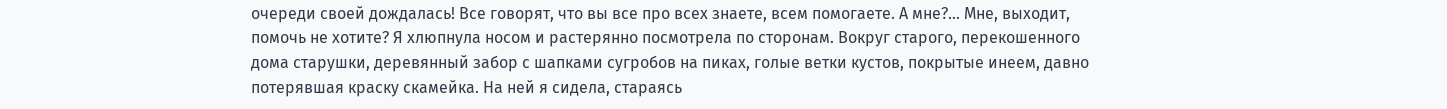очереди своей дождалась! Все говорят, что вы все про всех знаете, всем помогаете. А мне?… Мне, выходит, помочь не хотите? Я хлюпнула носом и растерянно посмотрела по сторонам. Вокруг старого, перекошенного дома старушки, деревянный забор с шапками сугробов на пиках, голые ветки кустов, покрытые инеем, давно потерявшая краску скамейка. На ней я сидела, стараясь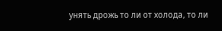унять дрожь то ли от холода, то ли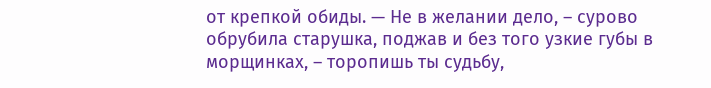от крепкой обиды. — Не в желании дело, – сурово обрубила старушка, поджав и без того узкие губы в морщинках, – торопишь ты судьбу,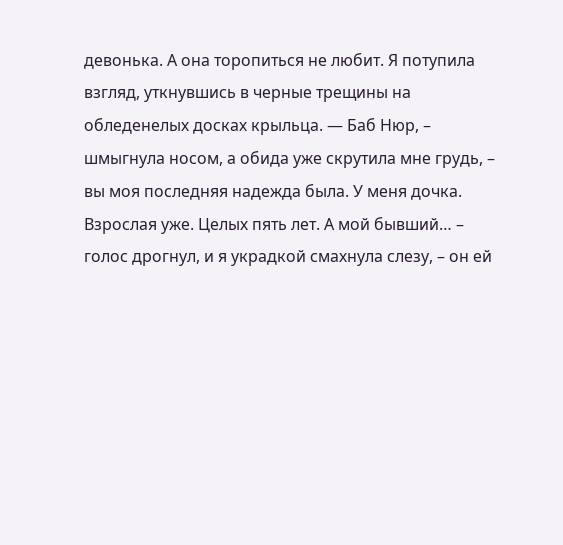девонька. А она торопиться не любит. Я потупила взгляд, уткнувшись в черные трещины на обледенелых досках крыльца. — Баб Нюр, – шмыгнула носом, а обида уже скрутила мне грудь, – вы моя последняя надежда была. У меня дочка. Взрослая уже. Целых пять лет. А мой бывший… – голос дрогнул, и я украдкой смахнула слезу, – он ей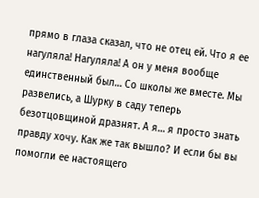прямо в глаза сказал, что не отец ей. Что я ее нагуляла! Нагуляла! А он у меня вообще единственный был… Со школы же вместе. Мы развелись, а Шурку в саду теперь безотцовщиной дразнят. А я… я просто знать правду хочу. Как же так вышло? И если бы вы помогли ее настоящего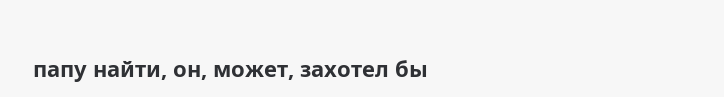папу найти, он, может, захотел бы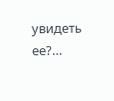увидеть ее?…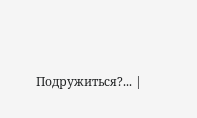Подружиться?... |